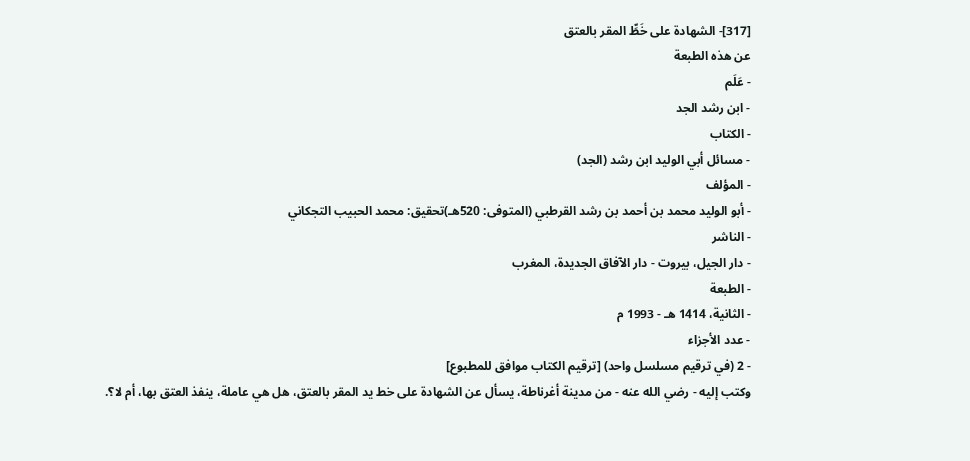[317]- الشهادة على خَطِّ المقر بالعتق
عن هذه الطبعة
- عَلَم
- ابن رشد الجد
- الكتاب
- مسائل أبي الوليد ابن رشد (الجد)
- المؤلف
- أبو الوليد محمد بن أحمد بن رشد القرطبي (المتوفى: 520هـ)تحقيق: محمد الحبيب التجكاني
- الناشر
- دار الجيل، بيروت - دار الآفاق الجديدة، المغرب
- الطبعة
- الثانية، 1414 هـ - 1993 م
- عدد الأجزاء
- 2 (في ترقيم مسلسل واحد) [ترقيم الكتاب موافق للمطبوع]
وكتب إليه - رضي الله عنه - من مدينة أغرناطة، يسأل عن الشهادة على خط يد المقر بالعتق، هل هي عاملة، ينفذ العتق بها، أم لا؟.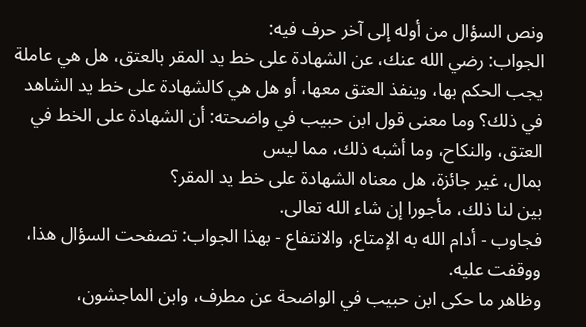ونص السؤال من أوله إلى آخر حرف فيه:
الجواب: رضي الله عنك، عن الشهادة على خط يد المقر بالعتق، هل هي عاملة يجب الحكم بها، وينفذ العتق معها، أو هل هي كالشهادة على خط يد الشاهد في ذلك؟ وما معنى قول ابن حبيب في واضحته: أن الشهادة على الخط في العتق، والنكاح، وما أشبه ذلك، مما ليس
بمال، غير جائزة، هل معناه الشهادة على خط يد المقر؟
بين لنا ذلك، مأجورا إن شاء الله تعالى.
فجاوب - أدام الله به الإمتاع، والانتفاع - بهذا الجواب: تصفحت السؤال هذا، ووقفت عليه.
وظاهر ما حكى ابن حبيب في الواضحة عن مطرف، وابن الماجشون،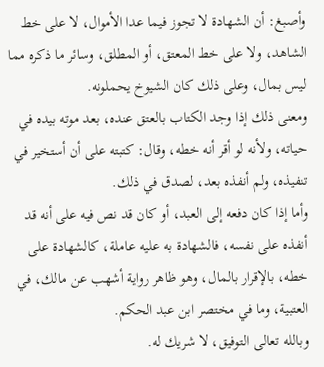وأصبغ: أن الشهادة لا تجوز فيما عدا الأموال، لا على خط الشاهد، ولا على خط المعتق، أو المطلق، وسائر ما ذكره مما ليس بمال، وعلى ذلك كان الشيوخ يحملونه.
ومعنى ذلك إذا وجد الكتاب بالعتق عنده، بعد موته بيده في حياته، ولأنه لو أقر أنه خطه، وقال: كتبته على أن أستخير في تنفيذه، ولم أنفذه بعد، لصدق في ذلك.
وأما إذا كان دفعه إلى العبد، أو كان قد نص فيه على أنه قد أنفذه على نفسه، فالشهادة به عليه عاملة، كالشهادة على خطه، بالإقرار بالمال، وهو ظاهر رواية أشهب عن مالك، في العتبية، وما في مختصر ابن عبد الحكم.
وبالله تعالى التوفيق، لا شريك له.